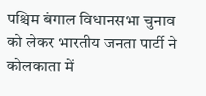पश्चिम बंगाल विधानसभा चुनाव को लेकर भारतीय जनता पार्टी ने कोलकाता में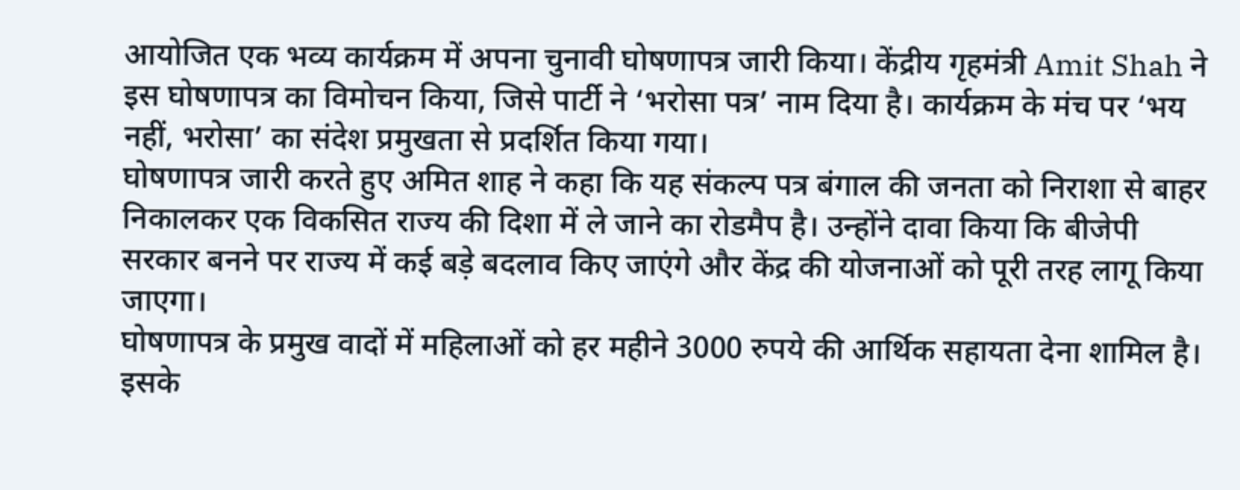आयोजित एक भव्य कार्यक्रम में अपना चुनावी घोषणापत्र जारी किया। केंद्रीय गृहमंत्री Amit Shah ने इस घोषणापत्र का विमोचन किया, जिसे पार्टी ने ‘भरोसा पत्र’ नाम दिया है। कार्यक्रम के मंच पर ‘भय नहीं, भरोसा’ का संदेश प्रमुखता से प्रदर्शित किया गया।
घोषणापत्र जारी करते हुए अमित शाह ने कहा कि यह संकल्प पत्र बंगाल की जनता को निराशा से बाहर निकालकर एक विकसित राज्य की दिशा में ले जाने का रोडमैप है। उन्होंने दावा किया कि बीजेपी सरकार बनने पर राज्य में कई बड़े बदलाव किए जाएंगे और केंद्र की योजनाओं को पूरी तरह लागू किया जाएगा।
घोषणापत्र के प्रमुख वादों में महिलाओं को हर महीने 3000 रुपये की आर्थिक सहायता देना शामिल है। इसके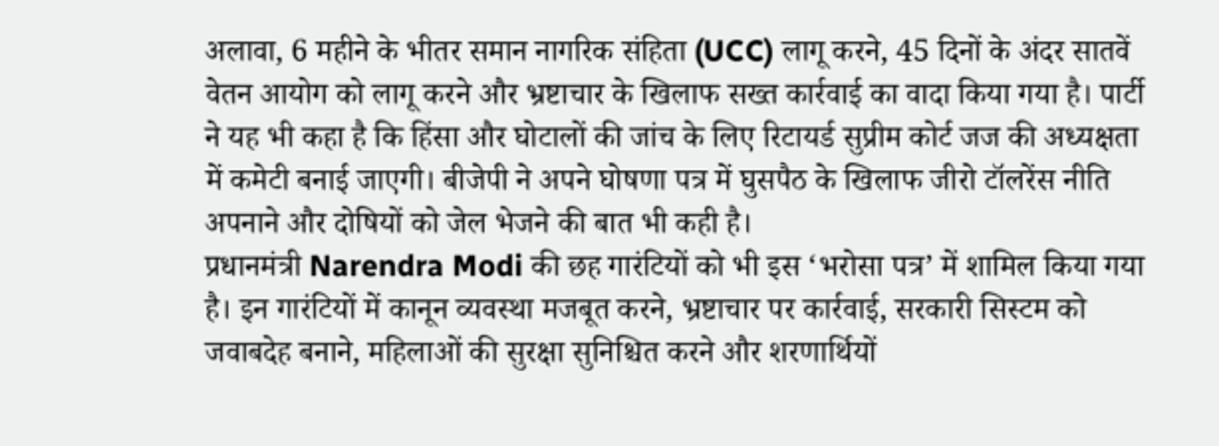अलावा, 6 महीने के भीतर समान नागरिक संहिता (UCC) लागू करने, 45 दिनों के अंदर सातवें वेतन आयोग को लागू करने और भ्रष्टाचार के खिलाफ सख्त कार्रवाई का वादा किया गया है। पार्टी ने यह भी कहा है कि हिंसा और घोटालों की जांच के लिए रिटायर्ड सुप्रीम कोर्ट जज की अध्यक्षता में कमेटी बनाई जाएगी। बीजेपी ने अपने घोषणा पत्र में घुसपैठ के खिलाफ जीरो टॉलरेंस नीति अपनाने और दोषियों को जेल भेजने की बात भी कही है।
प्रधानमंत्री Narendra Modi की छह गारंटियों को भी इस ‘भरोसा पत्र’ में शामिल किया गया है। इन गारंटियों में कानून व्यवस्था मजबूत करने, भ्रष्टाचार पर कार्रवाई, सरकारी सिस्टम को जवाबदेह बनाने, महिलाओं की सुरक्षा सुनिश्चित करने और शरणार्थियों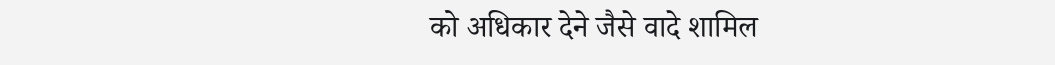को अधिकार देने जैसे वादे शामिल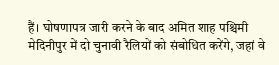हैं। घोषणापत्र जारी करने के बाद अमित शाह पश्चिमी मेदिनीपुर में दो चुनावी रैलियों को संबोधित करेंगे, जहां वे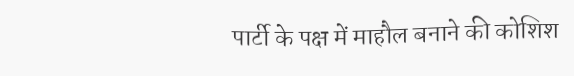पार्टी के पक्ष में माहौल बनाने की कोशिश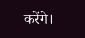करेंगे।